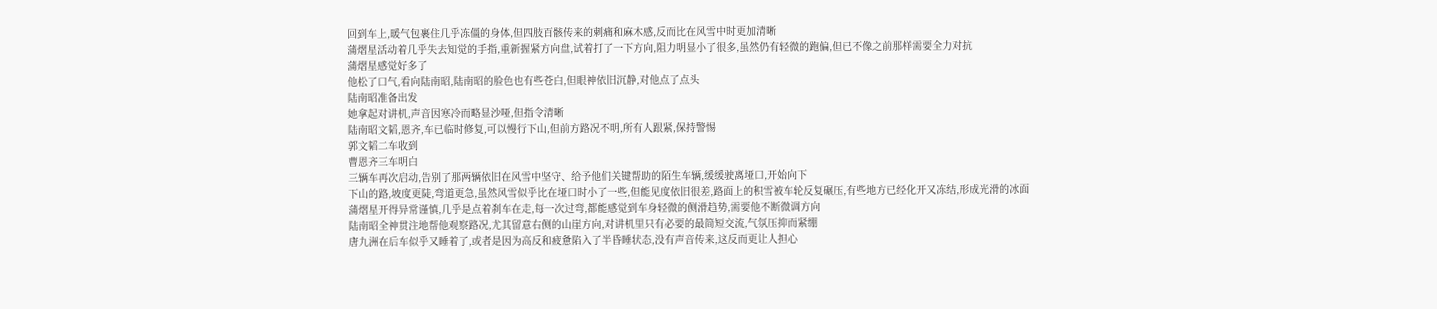回到车上,暖气包裹住几乎冻僵的身体,但四肢百骸传来的刺痛和麻木感,反而比在风雪中时更加清晰
蒲熠星活动着几乎失去知觉的手指,重新握紧方向盘,试着打了一下方向,阻力明显小了很多,虽然仍有轻微的跑偏,但已不像之前那样需要全力对抗
蒲熠星感觉好多了
他松了口气,看向陆南昭,陆南昭的脸色也有些苍白,但眼神依旧沉静,对他点了点头
陆南昭准备出发
她拿起对讲机,声音因寒冷而略显沙哑,但指令清晰
陆南昭文韬,恩齐,车已临时修复,可以慢行下山,但前方路况不明,所有人跟紧,保持警惕
郭文韬二车收到
曹恩齐三车明白
三辆车再次启动,告别了那两辆依旧在风雪中坚守、给予他们关键帮助的陌生车辆,缓缓驶离垭口,开始向下
下山的路,坡度更陡,弯道更急,虽然风雪似乎比在垭口时小了一些,但能见度依旧很差,路面上的积雪被车轮反复碾压,有些地方已经化开又冻结,形成光滑的冰面
蒲熠星开得异常谨慎,几乎是点着刹车在走,每一次过弯,都能感觉到车身轻微的侧滑趋势,需要他不断微调方向
陆南昭全神贯注地帮他观察路况,尤其留意右侧的山崖方向,对讲机里只有必要的最简短交流,气氛压抑而紧绷
唐九洲在后车似乎又睡着了,或者是因为高反和疲惫陷入了半昏睡状态,没有声音传来,这反而更让人担心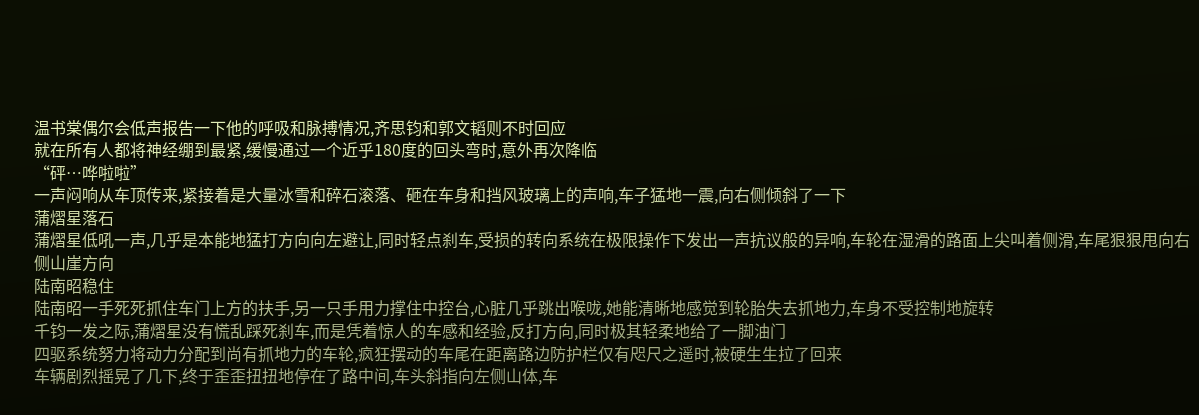温书棠偶尔会低声报告一下他的呼吸和脉搏情况,齐思钧和郭文韬则不时回应
就在所有人都将神经绷到最紧,缓慢通过一个近乎180度的回头弯时,意外再次降临
“砰…哗啦啦”
一声闷响从车顶传来,紧接着是大量冰雪和碎石滚落、砸在车身和挡风玻璃上的声响,车子猛地一震,向右侧倾斜了一下
蒲熠星落石
蒲熠星低吼一声,几乎是本能地猛打方向向左避让,同时轻点刹车,受损的转向系统在极限操作下发出一声抗议般的异响,车轮在湿滑的路面上尖叫着侧滑,车尾狠狠甩向右侧山崖方向
陆南昭稳住
陆南昭一手死死抓住车门上方的扶手,另一只手用力撑住中控台,心脏几乎跳出喉咙,她能清晰地感觉到轮胎失去抓地力,车身不受控制地旋转
千钧一发之际,蒲熠星没有慌乱踩死刹车,而是凭着惊人的车感和经验,反打方向,同时极其轻柔地给了一脚油门
四驱系统努力将动力分配到尚有抓地力的车轮,疯狂摆动的车尾在距离路边防护栏仅有咫尺之遥时,被硬生生拉了回来
车辆剧烈摇晃了几下,终于歪歪扭扭地停在了路中间,车头斜指向左侧山体,车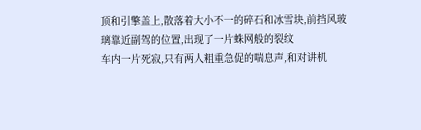顶和引擎盖上,散落着大小不一的碎石和冰雪块,前挡风玻璃靠近副驾的位置,出现了一片蛛网般的裂纹
车内一片死寂,只有两人粗重急促的喘息声,和对讲机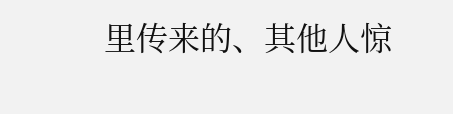里传来的、其他人惊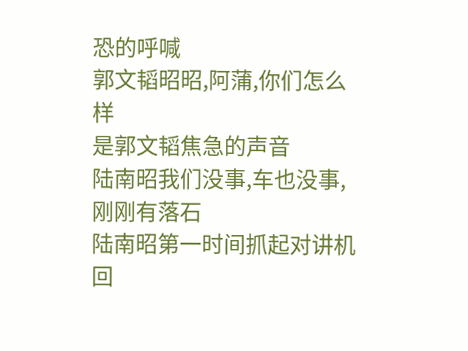恐的呼喊
郭文韬昭昭,阿蒲,你们怎么样
是郭文韬焦急的声音
陆南昭我们没事,车也没事,刚刚有落石
陆南昭第一时间抓起对讲机回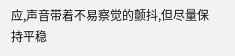应,声音带着不易察觉的颤抖,但尽量保持平稳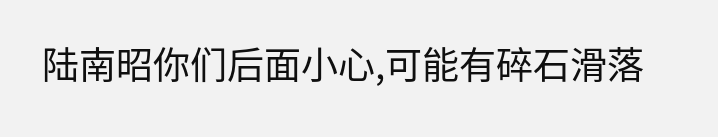陆南昭你们后面小心,可能有碎石滑落